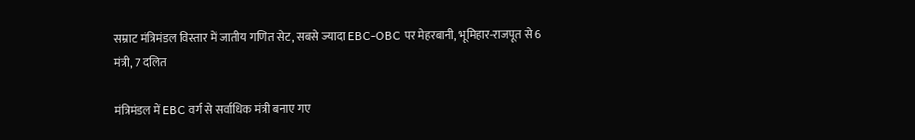सम्राट मंत्रिमंडल विस्तार में जातीय गणित सेट, सबसे ज्यादा EBC-OBC पर मेहरबानी, भूमिहार-राजपूत से 6 मंत्री, 7 दलित

मंत्रिमंडल में EBC वर्ग से सर्वाधिक मंत्री बनाए गए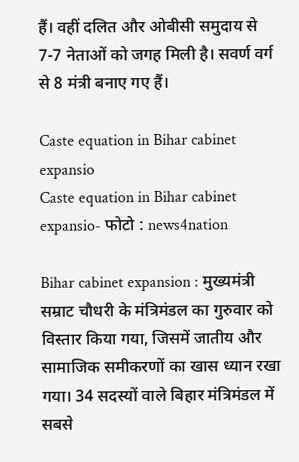हैं। वहीं दलित और ओबीसी समुदाय से 7-7 नेताओं को जगह मिली है। सवर्ण वर्ग से 8 मंत्री बनाए गए हैं।

Caste equation in Bihar cabinet expansio
Caste equation in Bihar cabinet expansio- फोटो : news4nation

Bihar cabinet expansion : मुख्यमंत्री सम्राट चौधरी के मंत्रिमंडल का गुरुवार को विस्तार किया गया, जिसमें जातीय और सामाजिक समीकरणों का खास ध्यान रखा गया। 34 सदस्यों वाले बिहार मंत्रिमंडल में सबसे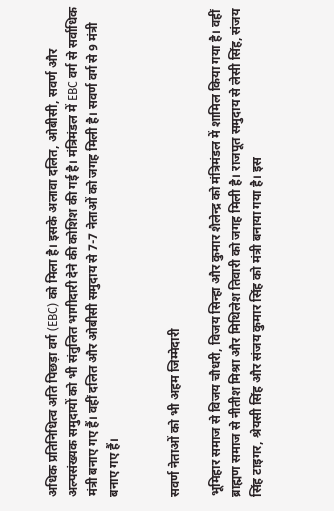अधिक प्रतिनिधित्व अति पिछड़ा वर्ग (EBC) को मिला है। इसके अलावा दलित, ओबीसी, सवर्ण और अल्पसंख्यक समुदायों को भी संतुलित भागीदारी देने की कोशिश की गई है। मंत्रिमंडल में EBC वर्ग से सर्वाधिक मंत्री बनाए गए हैं। वहीं दलित और ओबीसी समुदाय से 7-7 नेताओं को जगह मिली है। सवर्ण वर्ग से 9 मंत्री बनाए गए हैं।


सवर्ण नेताओं को भी अहम जिम्मेदारी

भूमिहार समाज से विजय चौधरी, विजय सिन्हा और कुमार शैलेन्द्र को मंत्रिमंडल में शामिल किया गया है। वहीं ब्राह्मण समाज से नीतीश मिश्रा और मिथिलेश तिवारी को जगह मिली है। राजपूत समुदाय से लेसी सिंह, संजय सिंह टाइगर, श्रेयसी सिंह और संजय कुमार सिंह को मंत्री बनाया गया है। इस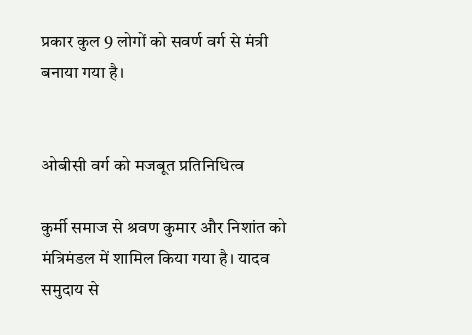प्रकार कुल 9 लोगों को सवर्ण वर्ग से मंत्री बनाया गया है।


ओबीसी वर्ग को मजबूत प्रतिनिधित्व

कुर्मी समाज से श्रवण कुमार और निशांत को मंत्रिमंडल में शामिल किया गया है। यादव समुदाय से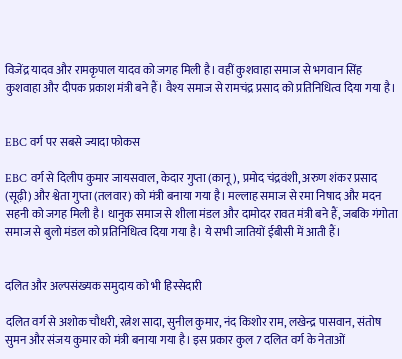विजेंद्र यादव और रामकृपाल यादव को जगह मिली है। वहीं कुशवाहा समाज से भगवान सिंह कुशवाहा और दीपक प्रकाश मंत्री बने हैं। वैश्य समाज से रामचंद्र प्रसाद को प्रतिनिधित्व दिया गया है।


EBC वर्ग पर सबसे ज्यादा फोकस

EBC वर्ग से दिलीप कुमार जायसवाल, केदार गुप्ता (कानू), प्रमोद चंद्रवंशी, अरुण शंकर प्रसाद (सूढ़ी) और श्वेता गुप्ता (तलवार) को मंत्री बनाया गया है। मल्लाह समाज से रमा निषाद और मदन सहनी को जगह मिली है। धानुक समाज से शीला मंडल और दामोदर रावत मंत्री बने हैं, जबकि गंगोता समाज से बुलो मंडल को प्रतिनिधित्व दिया गया है। ये सभी जातियों ईबीसी में आती हैं।


दलित और अल्पसंख्यक समुदाय को भी हिस्सेदारी

दलित वर्ग से अशोक चौधरी, रत्नेश सादा, सुनील कुमार, नंद किशोर राम, लखेन्द्र पासवान, संतोष सुमन और संजय कुमार को मंत्री बनाया गया है। इस प्रकार कुल 7 दलित वर्ग के नेताओं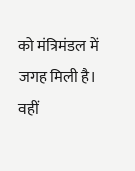को मंत्रिमंडल में जगह मिली है। वहीं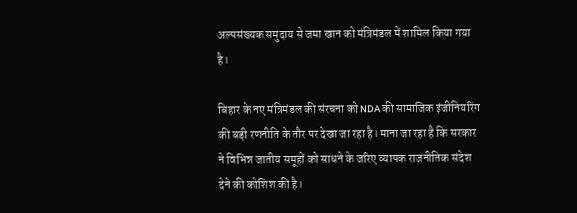अल्पसंख्यक समुदाय से जमा खान को मंत्रिमंडल में शामिल किया गया है।

बिहार के नए मंत्रिमंडल की संरचना को NDA की सामाजिक इंजीनियरिंग की बड़ी रणनीति के तौर पर देखा जा रहा है। माना जा रहा है कि सरकार ने विभिन्न जातीय समूहों को साधने के जरिए व्यापक राजनीतिक संदेश देने की कोशिश की है।